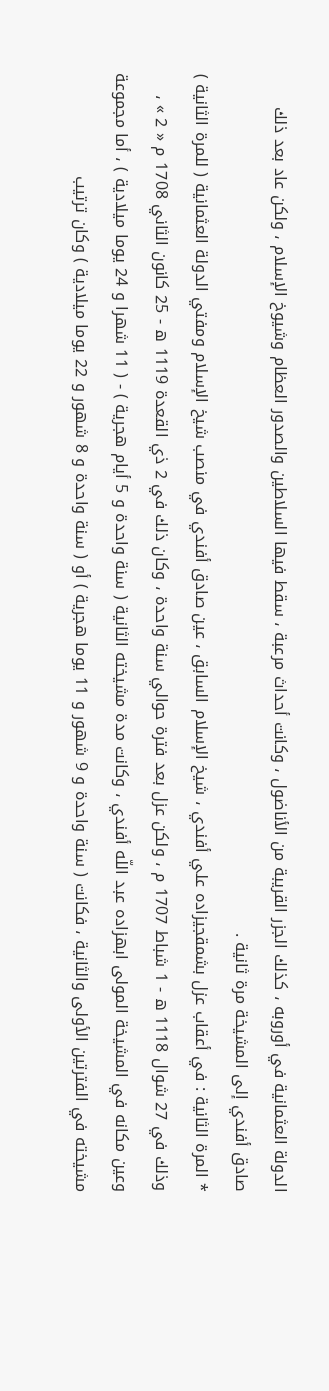الدولة العثمانية في أوروبه ، كذلك الجزر القريبة من الأناضول ، وكانت أحداث مرعبة ، سقط فيها السلاطين والصدور العظام وشيوخ الإسلام ، ولكن عاد بعد ذلك صادق أفندي إلى المشيخة مرة ثانية .
* المرة الثانية : في أعقاب عزل بشمقجيزاده علي أفندي ، شيخ الإسلام السابق ، عين صادق أفندي في منصب شيخ الإسلام ومفتي الدولة العثمانية ( للمرة الثانية ) وذلك في 27 شوال 1118 ه - 1 شباط 1707 م ، ولكن عزل بعد فترة حوالي سنة واحدة ، وكان ذلك في 2 ذي القعدة 1119 ه - 25 كانون الثاني 1708 م « 2 » ، وعين مكانه في المشيخة المولى ابهزاده عبد اللّه أفندي ، وكانت مدة مشيخته الثانية ( سنة واحدة و 5 أيام هجرية ) - ( 11 شهرا و 24 يوما ميلادية ) ، أما مجموعة مشيخته في الفترتين الأولى والثانية ، فكانت ( سنة واحدة و 9 شهور و 11 يوما هجرية ) أو ( سنة واحدة و 8 شهور و 22 يوما ميلادية ) وكان ترتيب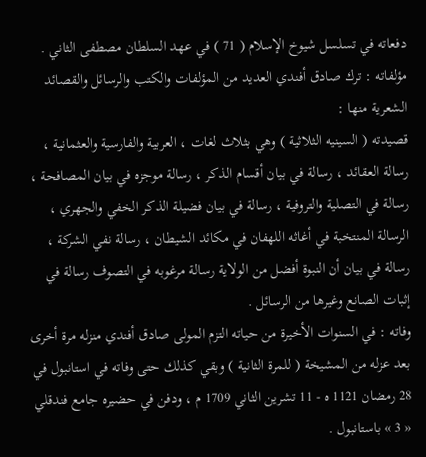دفعاته في تسلسل شيوخ الإسلام ( 71 ) في عهد السلطان مصطفى الثاني .
مؤلفاته : ترك صادق أفندي العديد من المؤلفات والكتب والرسائل والقصائد الشعرية منها :
قصيدته ( السينيه الثلاثية ) وهي بثلاث لغات ، العربية والفارسية والعثمانية ، رسالة العقائد ، رسالة في بيان أقسام الذكر ، رسالة موجزه في بيان المصافحة ، رسالة في التصلية والتروفية ، رسالة في بيان فضيلة الذكر الخفي والجهري ، الرسالة المنتخبة في أغاثه اللهفان في مكائد الشيطان ، رسالة نفي الشركة ، رسالة في بيان أن النبوة أفضل من الولاية رسالة مرغوبه في التصوف رسالة في إثبات الصانع وغيرها من الرسائل .
وفاته : في السنوات الأخيرة من حياته التزم المولى صادق أفندي منزله مرة أخرى بعد عزله من المشيخة ( للمرة الثانية ) وبقي كذلك حتى وفاته في استانبول في 28 رمضان 1121 ه - 11 تشرين الثاني 1709 م ، ودفن في حضيره جامع فندقلي « 3 » باستانبول .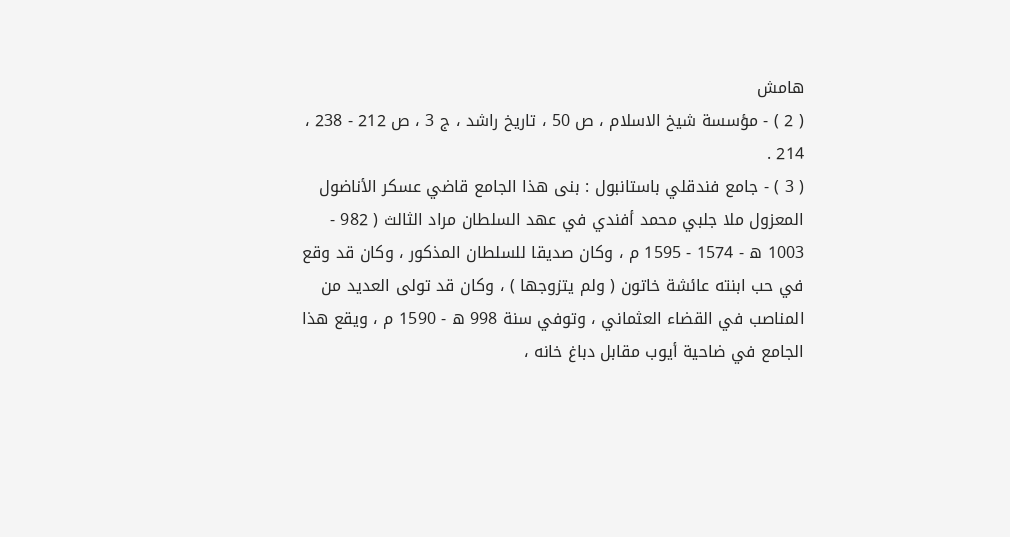هامش
( 2 ) - مؤسسة شيخ الاسلام ، ص 50 ، تاريخ راشد ، ج 3 ، ص 212 - 238 ، 214 .
( 3 ) - جامع فندقلي باستانبول : بنى هذا الجامع قاضي عسكر الأناضول المعزول ملا جلبي محمد أفندي في عهد السلطان مراد الثالث ( 982 - 1003 ه - 1574 - 1595 م ، وكان صديقا للسلطان المذكور ، وكان قد وقع في حب ابنته عائشة خاتون ( ولم يتزوجها ) ، وكان قد تولى العديد من المناصب في القضاء العثماني ، وتوفي سنة 998 ه - 1590 م ، ويقع هذا الجامع في ضاحية أيوب مقابل دباغ خانه ،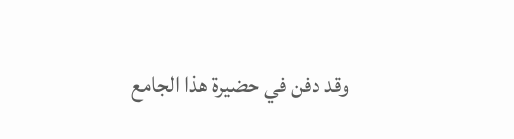وقد دفن في حضيرة هذا الجامع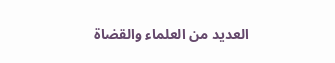العديد من العلماء والقضاة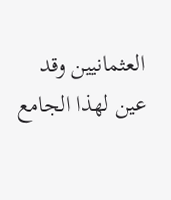العثمانيين وقد عين لهذا الجامع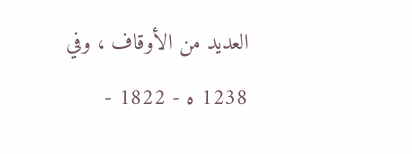العديد من الأوقاف ، وفي 1238 ه - 1822 -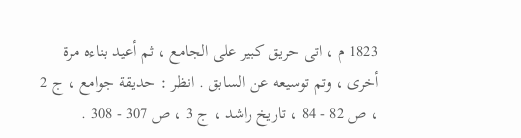1823 م ، اتى حريق كبير على الجامع ، ثم أعيد بناءه مرة أخرى ، وتم توسيعه عن السابق . انظر : حديقة جوامع ، ج 2 ، ص 82 - 84 ، تاريخ راشد ، ج 3 ، ص 307 - 308 .